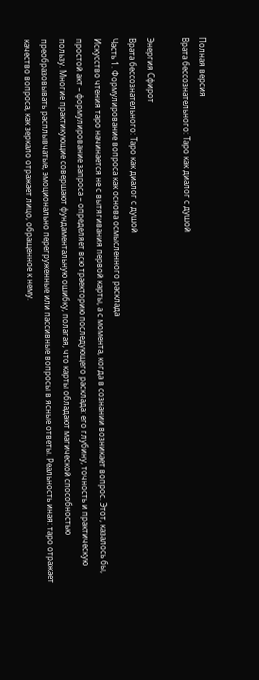Полная версия
Врата бессознательного: Таро как диалог с душой

Энергия Сфирот
Врата бессознательного: Таро как диалог с душой
Часть 1. Формулирование вопроса как основа осмысленного расклада
Искусство чтения таро начинается не с вытягивания первой карты, а с момента, когда в сознании возникает вопрос. Этот, казалось бы, простой акт – формулирование запроса – определяет всю траекторию последующего расклада: его глубину, точность и практическую пользу. Многие практикующие совершают фундаментальную ошибку, полагая, что карты обладают магической способностью преобразовывать расплывчатые, эмоционально перегруженные или пассивные вопросы в ясные ответы. Реальность иная: таро отражает качество вопроса, как зеркало отражает лицо, обращенное к нему.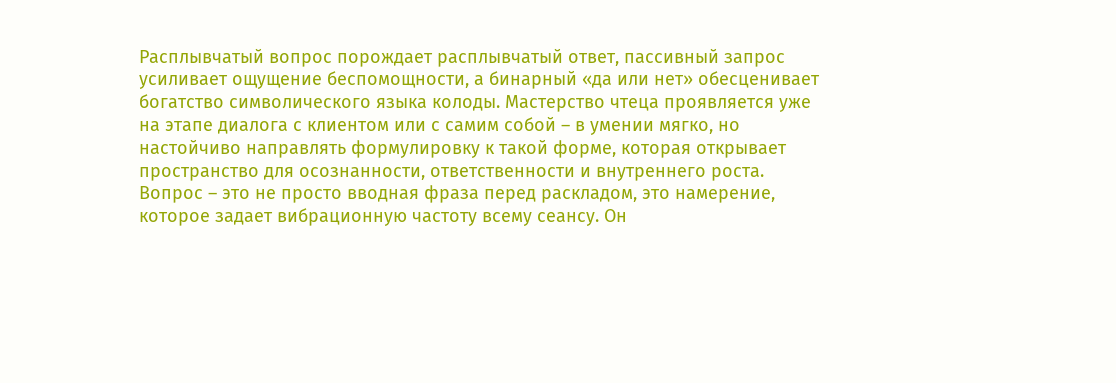Расплывчатый вопрос порождает расплывчатый ответ, пассивный запрос усиливает ощущение беспомощности, а бинарный «да или нет» обесценивает богатство символического языка колоды. Мастерство чтеца проявляется уже на этапе диалога с клиентом или с самим собой – в умении мягко, но настойчиво направлять формулировку к такой форме, которая открывает пространство для осознанности, ответственности и внутреннего роста. Вопрос – это не просто вводная фраза перед раскладом, это намерение, которое задает вибрационную частоту всему сеансу. Он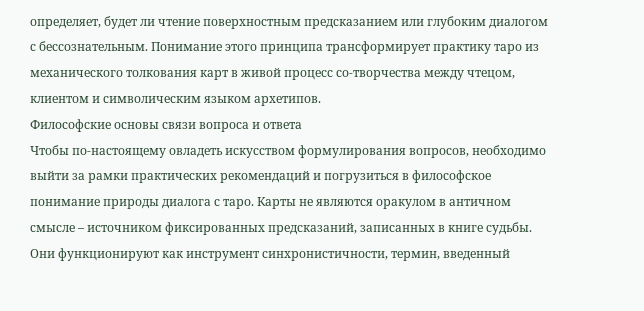определяет, будет ли чтение поверхностным предсказанием или глубоким диалогом с бессознательным. Понимание этого принципа трансформирует практику таро из механического толкования карт в живой процесс со-творчества между чтецом, клиентом и символическим языком архетипов.
Философские основы связи вопроса и ответа
Чтобы по-настоящему овладеть искусством формулирования вопросов, необходимо выйти за рамки практических рекомендаций и погрузиться в философское понимание природы диалога с таро. Карты не являются оракулом в античном смысле – источником фиксированных предсказаний, записанных в книге судьбы. Они функционируют как инструмент синхронистичности, термин, введенный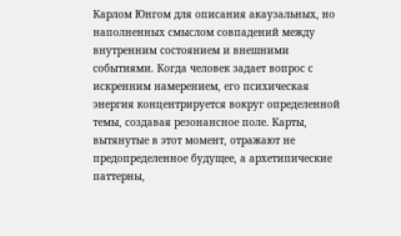Карлом Юнгом для описания акаузальных, но наполненных смыслом совпадений между внутренним состоянием и внешними событиями. Когда человек задает вопрос с искренним намерением, его психическая энергия концентрируется вокруг определенной темы, создавая резонансное поле. Карты, вытянутые в этот момент, отражают не предопределенное будущее, а архетипические паттерны,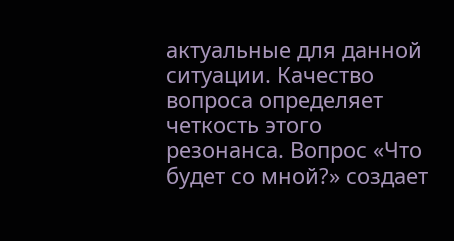актуальные для данной ситуации. Качество вопроса определяет четкость этого резонанса. Вопрос «Что будет со мной?» создает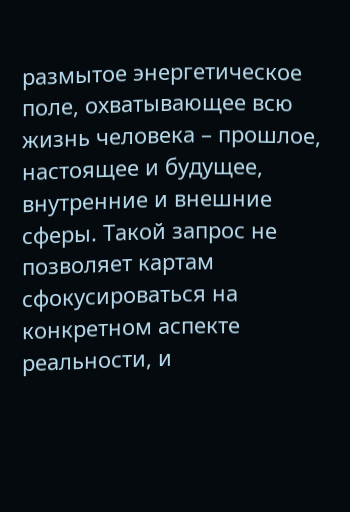размытое энергетическое поле, охватывающее всю жизнь человека – прошлое, настоящее и будущее, внутренние и внешние сферы. Такой запрос не позволяет картам сфокусироваться на конкретном аспекте реальности, и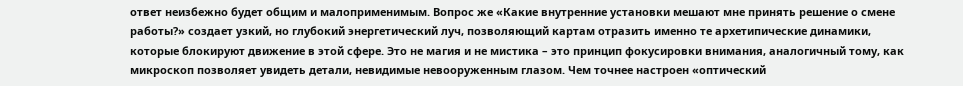ответ неизбежно будет общим и малоприменимым. Вопрос же «Какие внутренние установки мешают мне принять решение о смене работы?» создает узкий, но глубокий энергетический луч, позволяющий картам отразить именно те архетипические динамики, которые блокируют движение в этой сфере. Это не магия и не мистика – это принцип фокусировки внимания, аналогичный тому, как микроскоп позволяет увидеть детали, невидимые невооруженным глазом. Чем точнее настроен «оптический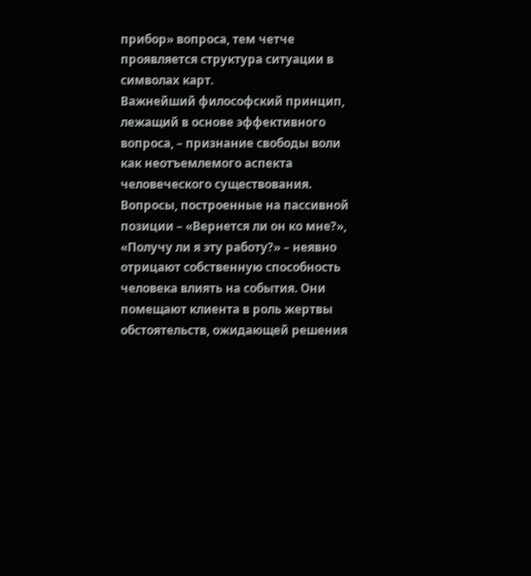прибор» вопроса, тем четче проявляется структура ситуации в символах карт.
Важнейший философский принцип, лежащий в основе эффективного вопроса, – признание свободы воли как неотъемлемого аспекта человеческого существования. Вопросы, построенные на пассивной позиции – «Вернется ли он ко мне?», «Получу ли я эту работу?» – неявно отрицают собственную способность человека влиять на события. Они помещают клиента в роль жертвы обстоятельств, ожидающей решения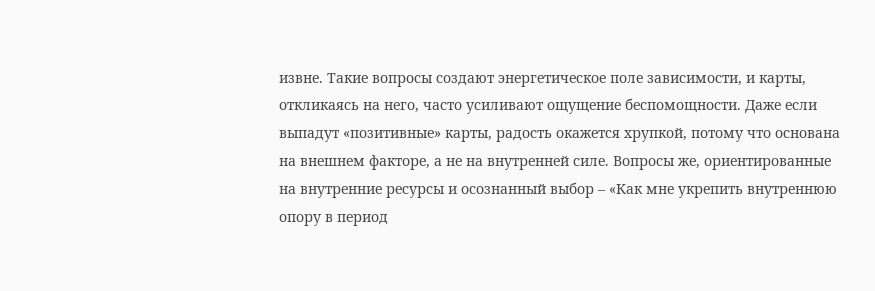извне. Такие вопросы создают энергетическое поле зависимости, и карты, откликаясь на него, часто усиливают ощущение беспомощности. Даже если выпадут «позитивные» карты, радость окажется хрупкой, потому что основана на внешнем факторе, а не на внутренней силе. Вопросы же, ориентированные на внутренние ресурсы и осознанный выбор – «Как мне укрепить внутреннюю опору в период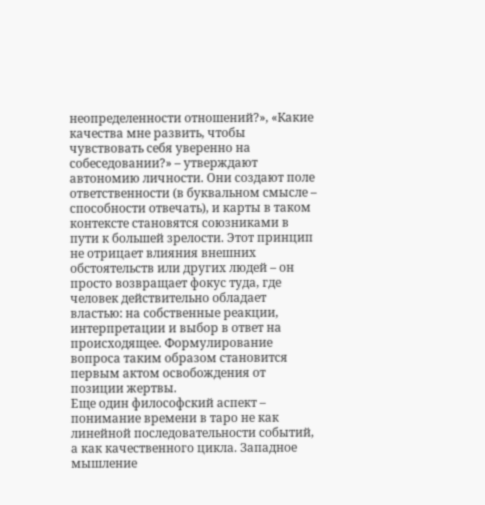неопределенности отношений?», «Какие качества мне развить, чтобы чувствовать себя уверенно на собеседовании?» – утверждают автономию личности. Они создают поле ответственности (в буквальном смысле – способности отвечать), и карты в таком контексте становятся союзниками в пути к большей зрелости. Этот принцип не отрицает влияния внешних обстоятельств или других людей – он просто возвращает фокус туда, где человек действительно обладает властью: на собственные реакции, интерпретации и выбор в ответ на происходящее. Формулирование вопроса таким образом становится первым актом освобождения от позиции жертвы.
Еще один философский аспект – понимание времени в таро не как линейной последовательности событий, а как качественного цикла. Западное мышление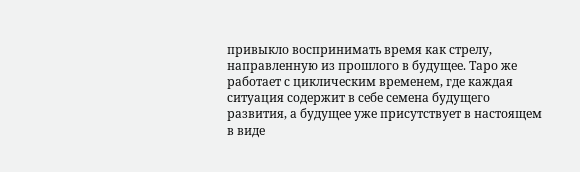привыкло воспринимать время как стрелу, направленную из прошлого в будущее. Таро же работает с циклическим временем, где каждая ситуация содержит в себе семена будущего развития, а будущее уже присутствует в настоящем в виде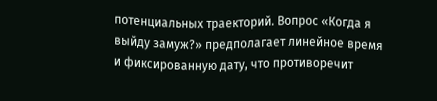потенциальных траекторий. Вопрос «Когда я выйду замуж?» предполагает линейное время и фиксированную дату, что противоречит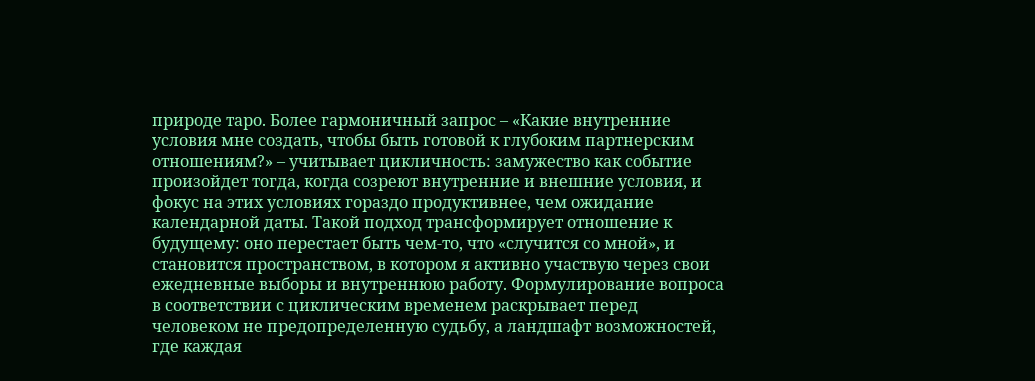природе таро. Более гармоничный запрос – «Какие внутренние условия мне создать, чтобы быть готовой к глубоким партнерским отношениям?» – учитывает цикличность: замужество как событие произойдет тогда, когда созреют внутренние и внешние условия, и фокус на этих условиях гораздо продуктивнее, чем ожидание календарной даты. Такой подход трансформирует отношение к будущему: оно перестает быть чем-то, что «случится со мной», и становится пространством, в котором я активно участвую через свои ежедневные выборы и внутреннюю работу. Формулирование вопроса в соответствии с циклическим временем раскрывает перед человеком не предопределенную судьбу, а ландшафт возможностей, где каждая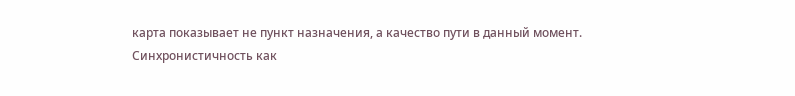карта показывает не пункт назначения, а качество пути в данный момент.
Синхронистичность как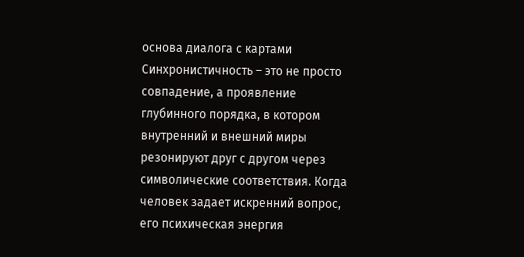основа диалога с картами
Синхронистичность – это не просто совпадение, а проявление глубинного порядка, в котором внутренний и внешний миры резонируют друг с другом через символические соответствия. Когда человек задает искренний вопрос, его психическая энергия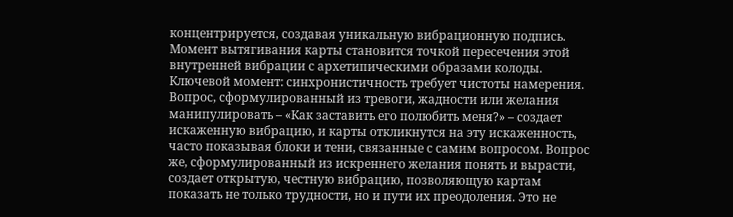концентрируется, создавая уникальную вибрационную подпись. Момент вытягивания карты становится точкой пересечения этой внутренней вибрации с архетипическими образами колоды. Ключевой момент: синхронистичность требует чистоты намерения. Вопрос, сформулированный из тревоги, жадности или желания манипулировать – «Как заставить его полюбить меня?» – создает искаженную вибрацию, и карты откликнутся на эту искаженность, часто показывая блоки и тени, связанные с самим вопросом. Вопрос же, сформулированный из искреннего желания понять и вырасти, создает открытую, честную вибрацию, позволяющую картам показать не только трудности, но и пути их преодоления. Это не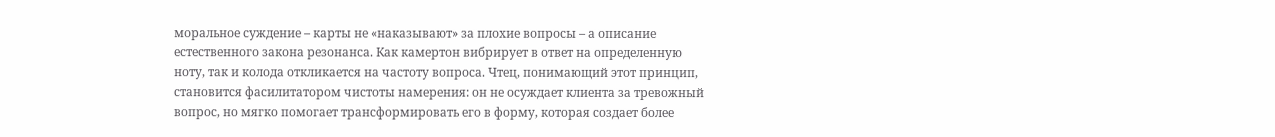моральное суждение – карты не «наказывают» за плохие вопросы – а описание естественного закона резонанса. Как камертон вибрирует в ответ на определенную ноту, так и колода откликается на частоту вопроса. Чтец, понимающий этот принцип, становится фасилитатором чистоты намерения: он не осуждает клиента за тревожный вопрос, но мягко помогает трансформировать его в форму, которая создает более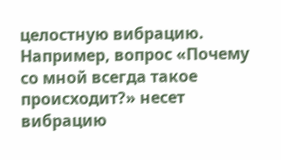целостную вибрацию. Например, вопрос «Почему со мной всегда такое происходит?» несет вибрацию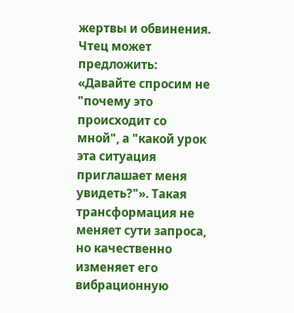жертвы и обвинения. Чтец может предложить: «Давайте спросим не "почему это происходит со мной", а "какой урок эта ситуация приглашает меня увидеть?"». Такая трансформация не меняет сути запроса, но качественно изменяет его вибрационную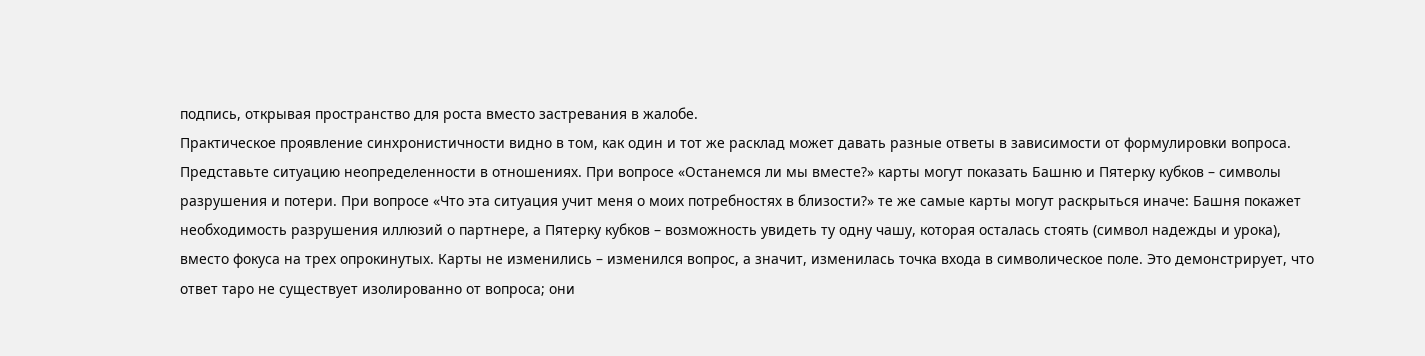подпись, открывая пространство для роста вместо застревания в жалобе.
Практическое проявление синхронистичности видно в том, как один и тот же расклад может давать разные ответы в зависимости от формулировки вопроса. Представьте ситуацию неопределенности в отношениях. При вопросе «Останемся ли мы вместе?» карты могут показать Башню и Пятерку кубков – символы разрушения и потери. При вопросе «Что эта ситуация учит меня о моих потребностях в близости?» те же самые карты могут раскрыться иначе: Башня покажет необходимость разрушения иллюзий о партнере, а Пятерку кубков – возможность увидеть ту одну чашу, которая осталась стоять (символ надежды и урока), вместо фокуса на трех опрокинутых. Карты не изменились – изменился вопрос, а значит, изменилась точка входа в символическое поле. Это демонстрирует, что ответ таро не существует изолированно от вопроса; они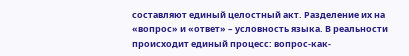составляют единый целостный акт. Разделение их на «вопрос» и «ответ» – условность языка. В реальности происходит единый процесс: вопрос-как-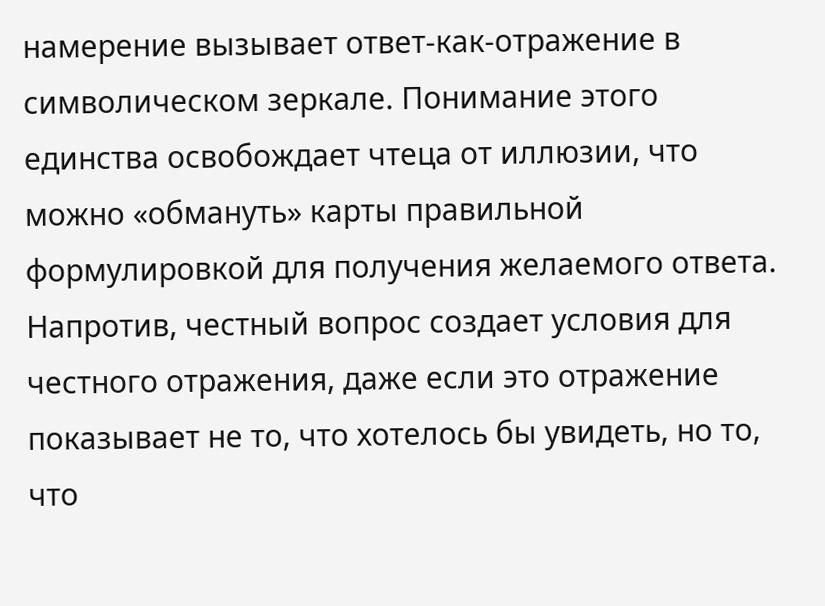намерение вызывает ответ-как-отражение в символическом зеркале. Понимание этого единства освобождает чтеца от иллюзии, что можно «обмануть» карты правильной формулировкой для получения желаемого ответа. Напротив, честный вопрос создает условия для честного отражения, даже если это отражение показывает не то, что хотелось бы увидеть, но то, что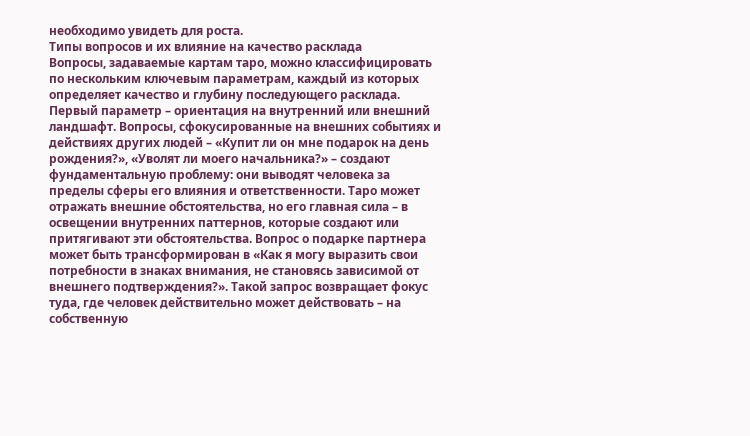необходимо увидеть для роста.
Типы вопросов и их влияние на качество расклада
Вопросы, задаваемые картам таро, можно классифицировать по нескольким ключевым параметрам, каждый из которых определяет качество и глубину последующего расклада. Первый параметр – ориентация на внутренний или внешний ландшафт. Вопросы, сфокусированные на внешних событиях и действиях других людей – «Купит ли он мне подарок на день рождения?», «Уволят ли моего начальника?» – создают фундаментальную проблему: они выводят человека за пределы сферы его влияния и ответственности. Таро может отражать внешние обстоятельства, но его главная сила – в освещении внутренних паттернов, которые создают или притягивают эти обстоятельства. Вопрос о подарке партнера может быть трансформирован в «Как я могу выразить свои потребности в знаках внимания, не становясь зависимой от внешнего подтверждения?». Такой запрос возвращает фокус туда, где человек действительно может действовать – на собственную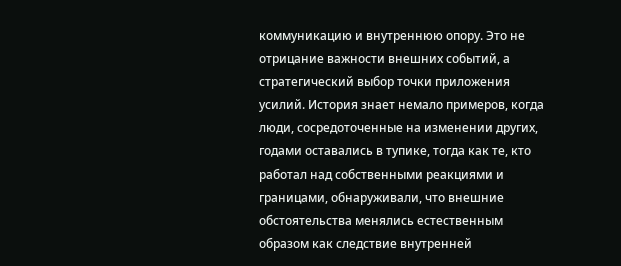коммуникацию и внутреннюю опору. Это не отрицание важности внешних событий, а стратегический выбор точки приложения усилий. История знает немало примеров, когда люди, сосредоточенные на изменении других, годами оставались в тупике, тогда как те, кто работал над собственными реакциями и границами, обнаруживали, что внешние обстоятельства менялись естественным образом как следствие внутренней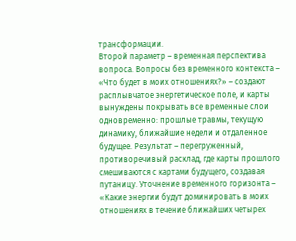трансформации.
Второй параметр – временная перспектива вопроса. Вопросы без временного контекста – «Что будет в моих отношениях?» – создают расплывчатое энергетическое поле, и карты вынуждены покрывать все временные слои одновременно: прошлые травмы, текущую динамику, ближайшие недели и отдаленное будущее. Результат – перегруженный, противоречивый расклад, где карты прошлого смешиваются с картами будущего, создавая путаницу. Уточнение временного горизонта – «Какие энергии будут доминировать в моих отношениях в течение ближайших четырех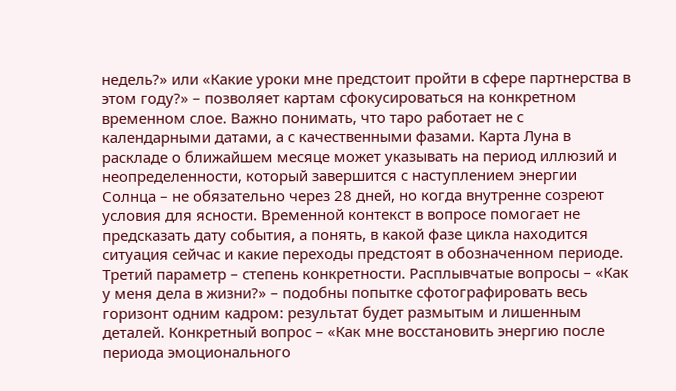недель?» или «Какие уроки мне предстоит пройти в сфере партнерства в этом году?» – позволяет картам сфокусироваться на конкретном временном слое. Важно понимать, что таро работает не с календарными датами, а с качественными фазами. Карта Луна в раскладе о ближайшем месяце может указывать на период иллюзий и неопределенности, который завершится с наступлением энергии Солнца – не обязательно через 28 дней, но когда внутренне созреют условия для ясности. Временной контекст в вопросе помогает не предсказать дату события, а понять, в какой фазе цикла находится ситуация сейчас и какие переходы предстоят в обозначенном периоде.
Третий параметр – степень конкретности. Расплывчатые вопросы – «Как у меня дела в жизни?» – подобны попытке сфотографировать весь горизонт одним кадром: результат будет размытым и лишенным деталей. Конкретный вопрос – «Как мне восстановить энергию после периода эмоционального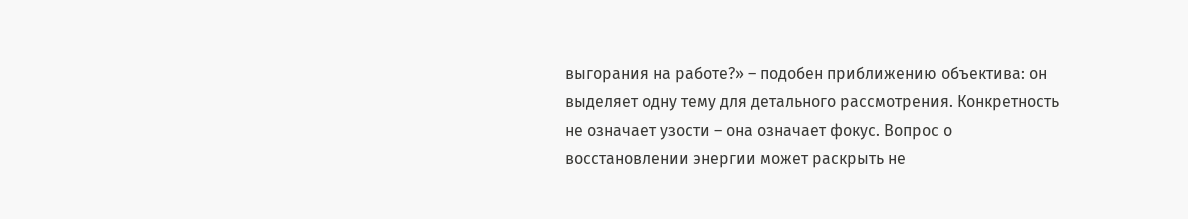выгорания на работе?» – подобен приближению объектива: он выделяет одну тему для детального рассмотрения. Конкретность не означает узости – она означает фокус. Вопрос о восстановлении энергии может раскрыть не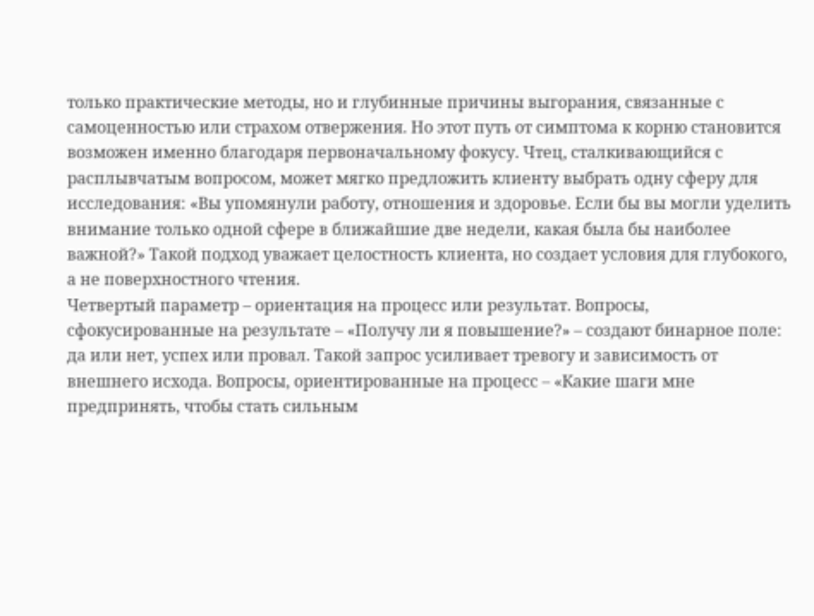только практические методы, но и глубинные причины выгорания, связанные с самоценностью или страхом отвержения. Но этот путь от симптома к корню становится возможен именно благодаря первоначальному фокусу. Чтец, сталкивающийся с расплывчатым вопросом, может мягко предложить клиенту выбрать одну сферу для исследования: «Вы упомянули работу, отношения и здоровье. Если бы вы могли уделить внимание только одной сфере в ближайшие две недели, какая была бы наиболее важной?» Такой подход уважает целостность клиента, но создает условия для глубокого, а не поверхностного чтения.
Четвертый параметр – ориентация на процесс или результат. Вопросы, сфокусированные на результате – «Получу ли я повышение?» – создают бинарное поле: да или нет, успех или провал. Такой запрос усиливает тревогу и зависимость от внешнего исхода. Вопросы, ориентированные на процесс – «Какие шаги мне предпринять, чтобы стать сильным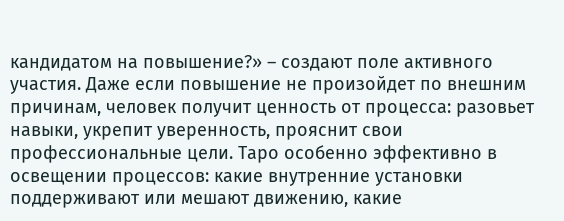кандидатом на повышение?» – создают поле активного участия. Даже если повышение не произойдет по внешним причинам, человек получит ценность от процесса: разовьет навыки, укрепит уверенность, прояснит свои профессиональные цели. Таро особенно эффективно в освещении процессов: какие внутренние установки поддерживают или мешают движению, какие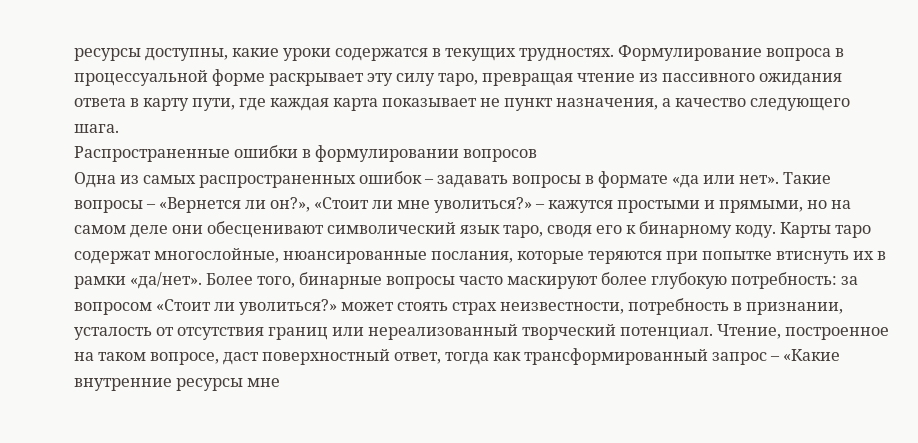ресурсы доступны, какие уроки содержатся в текущих трудностях. Формулирование вопроса в процессуальной форме раскрывает эту силу таро, превращая чтение из пассивного ожидания ответа в карту пути, где каждая карта показывает не пункт назначения, а качество следующего шага.
Распространенные ошибки в формулировании вопросов
Одна из самых распространенных ошибок – задавать вопросы в формате «да или нет». Такие вопросы – «Вернется ли он?», «Стоит ли мне уволиться?» – кажутся простыми и прямыми, но на самом деле они обесценивают символический язык таро, сводя его к бинарному коду. Карты таро содержат многослойные, нюансированные послания, которые теряются при попытке втиснуть их в рамки «да/нет». Более того, бинарные вопросы часто маскируют более глубокую потребность: за вопросом «Стоит ли уволиться?» может стоять страх неизвестности, потребность в признании, усталость от отсутствия границ или нереализованный творческий потенциал. Чтение, построенное на таком вопросе, даст поверхностный ответ, тогда как трансформированный запрос – «Какие внутренние ресурсы мне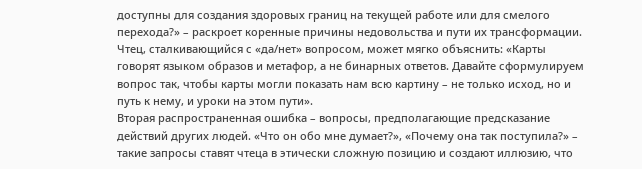доступны для создания здоровых границ на текущей работе или для смелого перехода?» – раскроет коренные причины недовольства и пути их трансформации. Чтец, сталкивающийся с «да/нет» вопросом, может мягко объяснить: «Карты говорят языком образов и метафор, а не бинарных ответов. Давайте сформулируем вопрос так, чтобы карты могли показать нам всю картину – не только исход, но и путь к нему, и уроки на этом пути».
Вторая распространенная ошибка – вопросы, предполагающие предсказание действий других людей. «Что он обо мне думает?», «Почему она так поступила?» – такие запросы ставят чтеца в этически сложную позицию и создают иллюзию, что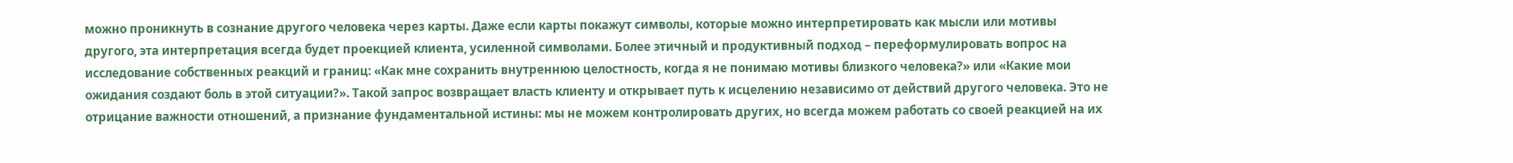можно проникнуть в сознание другого человека через карты. Даже если карты покажут символы, которые можно интерпретировать как мысли или мотивы другого, эта интерпретация всегда будет проекцией клиента, усиленной символами. Более этичный и продуктивный подход – переформулировать вопрос на исследование собственных реакций и границ: «Как мне сохранить внутреннюю целостность, когда я не понимаю мотивы близкого человека?» или «Какие мои ожидания создают боль в этой ситуации?». Такой запрос возвращает власть клиенту и открывает путь к исцелению независимо от действий другого человека. Это не отрицание важности отношений, а признание фундаментальной истины: мы не можем контролировать других, но всегда можем работать со своей реакцией на их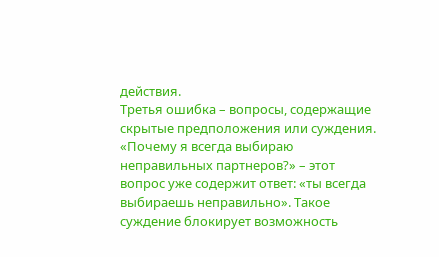действия.
Третья ошибка – вопросы, содержащие скрытые предположения или суждения. «Почему я всегда выбираю неправильных партнеров?» – этот вопрос уже содержит ответ: «ты всегда выбираешь неправильно». Такое суждение блокирует возможность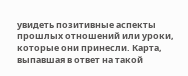увидеть позитивные аспекты прошлых отношений или уроки, которые они принесли. Карта, выпавшая в ответ на такой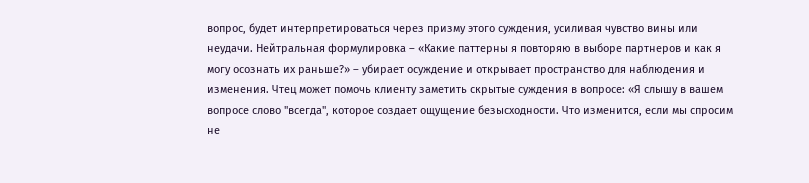вопрос, будет интерпретироваться через призму этого суждения, усиливая чувство вины или неудачи. Нейтральная формулировка – «Какие паттерны я повторяю в выборе партнеров и как я могу осознать их раньше?» – убирает осуждение и открывает пространство для наблюдения и изменения. Чтец может помочь клиенту заметить скрытые суждения в вопросе: «Я слышу в вашем вопросе слово "всегда", которое создает ощущение безысходности. Что изменится, если мы спросим не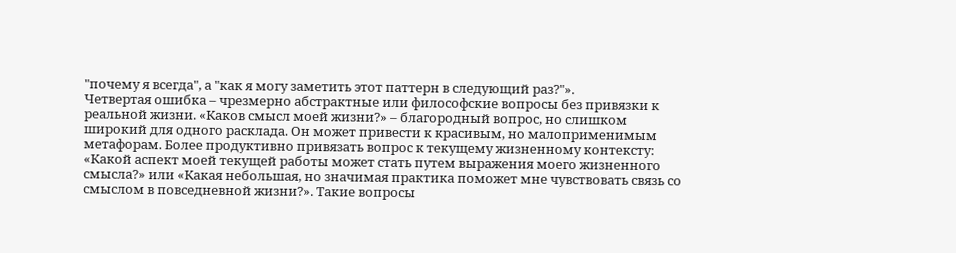"почему я всегда", а "как я могу заметить этот паттерн в следующий раз?"».
Четвертая ошибка – чрезмерно абстрактные или философские вопросы без привязки к реальной жизни. «Каков смысл моей жизни?» – благородный вопрос, но слишком широкий для одного расклада. Он может привести к красивым, но малоприменимым метафорам. Более продуктивно привязать вопрос к текущему жизненному контексту: «Какой аспект моей текущей работы может стать путем выражения моего жизненного смысла?» или «Какая небольшая, но значимая практика поможет мне чувствовать связь со смыслом в повседневной жизни?». Такие вопросы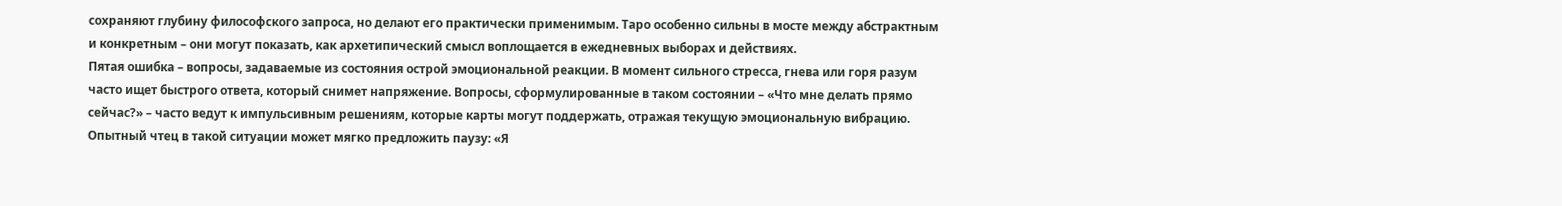сохраняют глубину философского запроса, но делают его практически применимым. Таро особенно сильны в мосте между абстрактным и конкретным – они могут показать, как архетипический смысл воплощается в ежедневных выборах и действиях.
Пятая ошибка – вопросы, задаваемые из состояния острой эмоциональной реакции. В момент сильного стресса, гнева или горя разум часто ищет быстрого ответа, который снимет напряжение. Вопросы, сформулированные в таком состоянии – «Что мне делать прямо сейчас?» – часто ведут к импульсивным решениям, которые карты могут поддержать, отражая текущую эмоциональную вибрацию. Опытный чтец в такой ситуации может мягко предложить паузу: «Я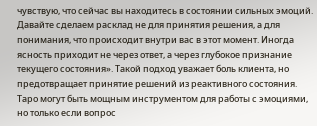чувствую, что сейчас вы находитесь в состоянии сильных эмоций. Давайте сделаем расклад не для принятия решения, а для понимания, что происходит внутри вас в этот момент. Иногда ясность приходит не через ответ, а через глубокое признание текущего состояния». Такой подход уважает боль клиента, но предотвращает принятие решений из реактивного состояния. Таро могут быть мощным инструментом для работы с эмоциями, но только если вопрос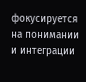фокусируется на понимании и интеграции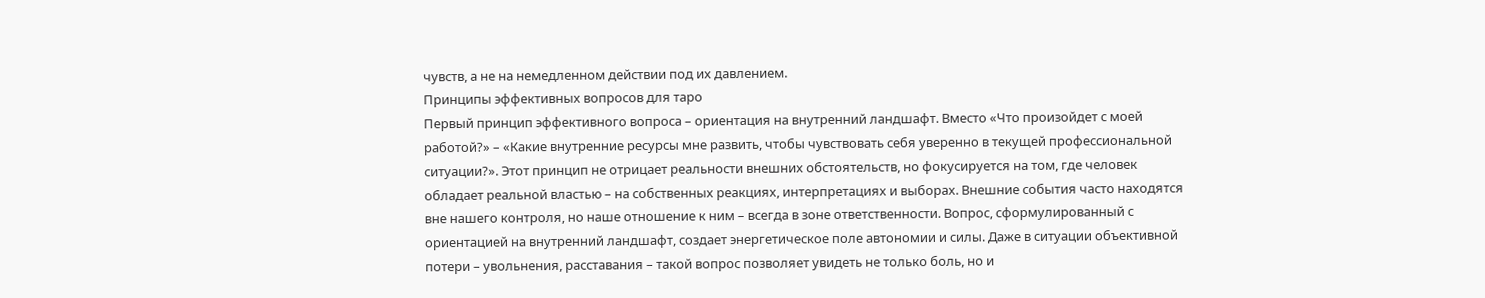чувств, а не на немедленном действии под их давлением.
Принципы эффективных вопросов для таро
Первый принцип эффективного вопроса – ориентация на внутренний ландшафт. Вместо «Что произойдет с моей работой?» – «Какие внутренние ресурсы мне развить, чтобы чувствовать себя уверенно в текущей профессиональной ситуации?». Этот принцип не отрицает реальности внешних обстоятельств, но фокусируется на том, где человек обладает реальной властью – на собственных реакциях, интерпретациях и выборах. Внешние события часто находятся вне нашего контроля, но наше отношение к ним – всегда в зоне ответственности. Вопрос, сформулированный с ориентацией на внутренний ландшафт, создает энергетическое поле автономии и силы. Даже в ситуации объективной потери – увольнения, расставания – такой вопрос позволяет увидеть не только боль, но и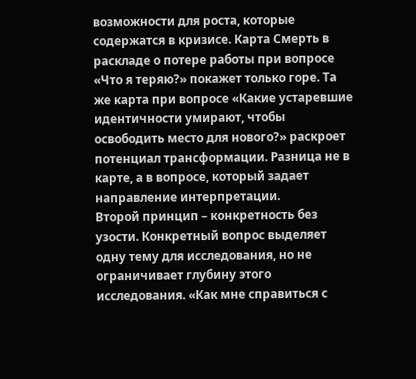возможности для роста, которые содержатся в кризисе. Карта Смерть в раскладе о потере работы при вопросе «Что я теряю?» покажет только горе. Та же карта при вопросе «Какие устаревшие идентичности умирают, чтобы освободить место для нового?» раскроет потенциал трансформации. Разница не в карте, а в вопросе, который задает направление интерпретации.
Второй принцип – конкретность без узости. Конкретный вопрос выделяет одну тему для исследования, но не ограничивает глубину этого исследования. «Как мне справиться с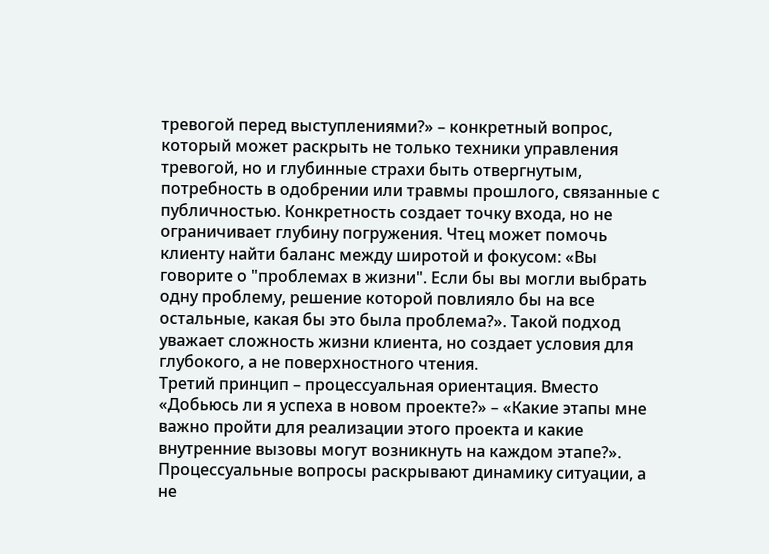тревогой перед выступлениями?» – конкретный вопрос, который может раскрыть не только техники управления тревогой, но и глубинные страхи быть отвергнутым, потребность в одобрении или травмы прошлого, связанные с публичностью. Конкретность создает точку входа, но не ограничивает глубину погружения. Чтец может помочь клиенту найти баланс между широтой и фокусом: «Вы говорите о "проблемах в жизни". Если бы вы могли выбрать одну проблему, решение которой повлияло бы на все остальные, какая бы это была проблема?». Такой подход уважает сложность жизни клиента, но создает условия для глубокого, а не поверхностного чтения.
Третий принцип – процессуальная ориентация. Вместо «Добьюсь ли я успеха в новом проекте?» – «Какие этапы мне важно пройти для реализации этого проекта и какие внутренние вызовы могут возникнуть на каждом этапе?». Процессуальные вопросы раскрывают динамику ситуации, а не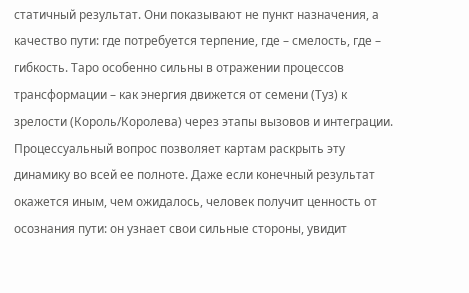статичный результат. Они показывают не пункт назначения, а качество пути: где потребуется терпение, где – смелость, где – гибкость. Таро особенно сильны в отражении процессов трансформации – как энергия движется от семени (Туз) к зрелости (Король/Королева) через этапы вызовов и интеграции. Процессуальный вопрос позволяет картам раскрыть эту динамику во всей ее полноте. Даже если конечный результат окажется иным, чем ожидалось, человек получит ценность от осознания пути: он узнает свои сильные стороны, увидит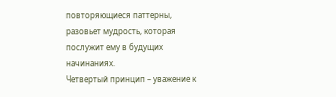повторяющиеся паттерны, разовьет мудрость, которая послужит ему в будущих начинаниях.
Четвертый принцип – уважение к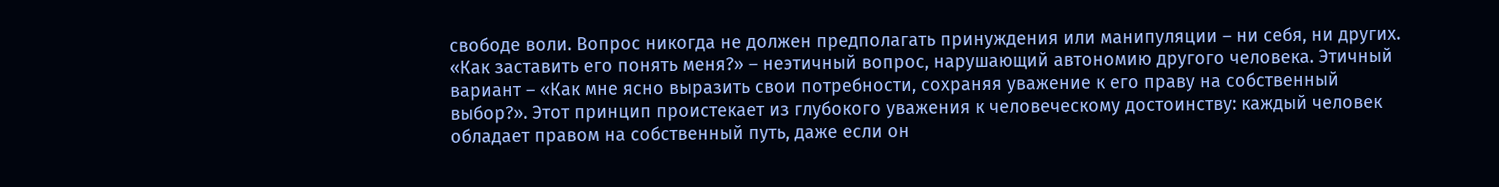свободе воли. Вопрос никогда не должен предполагать принуждения или манипуляции – ни себя, ни других. «Как заставить его понять меня?» – неэтичный вопрос, нарушающий автономию другого человека. Этичный вариант – «Как мне ясно выразить свои потребности, сохраняя уважение к его праву на собственный выбор?». Этот принцип проистекает из глубокого уважения к человеческому достоинству: каждый человек обладает правом на собственный путь, даже если он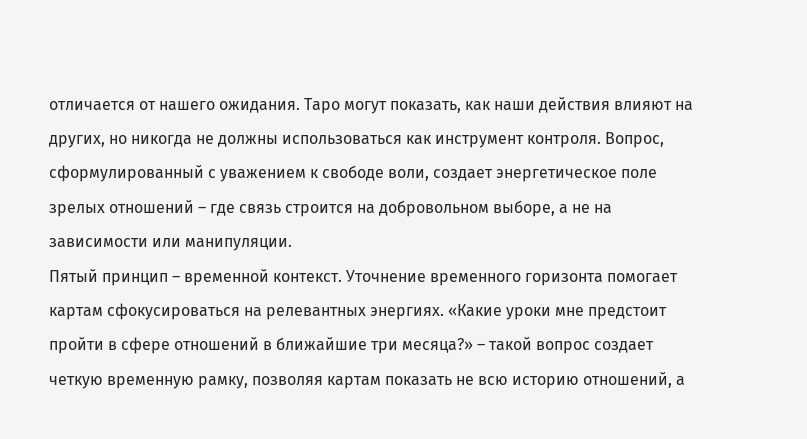отличается от нашего ожидания. Таро могут показать, как наши действия влияют на других, но никогда не должны использоваться как инструмент контроля. Вопрос, сформулированный с уважением к свободе воли, создает энергетическое поле зрелых отношений – где связь строится на добровольном выборе, а не на зависимости или манипуляции.
Пятый принцип – временной контекст. Уточнение временного горизонта помогает картам сфокусироваться на релевантных энергиях. «Какие уроки мне предстоит пройти в сфере отношений в ближайшие три месяца?» – такой вопрос создает четкую временную рамку, позволяя картам показать не всю историю отношений, а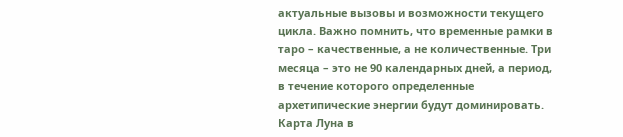актуальные вызовы и возможности текущего цикла. Важно помнить, что временные рамки в таро – качественные, а не количественные. Три месяца – это не 90 календарных дней, а период, в течение которого определенные архетипические энергии будут доминировать. Карта Луна в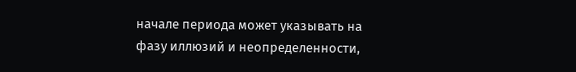начале периода может указывать на фазу иллюзий и неопределенности,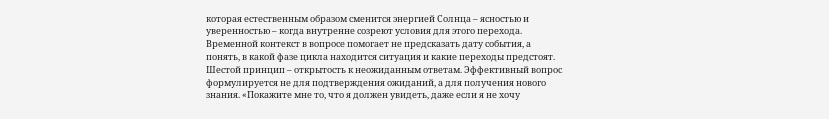которая естественным образом сменится энергией Солнца – ясностью и уверенностью – когда внутренне созреют условия для этого перехода. Временной контекст в вопросе помогает не предсказать дату события, а понять, в какой фазе цикла находится ситуация и какие переходы предстоят.
Шестой принцип – открытость к неожиданным ответам. Эффективный вопрос формулируется не для подтверждения ожиданий, а для получения нового знания. «Покажите мне то, что я должен увидеть, даже если я не хочу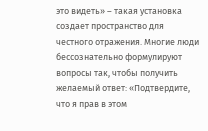это видеть» – такая установка создает пространство для честного отражения. Многие люди бессознательно формулируют вопросы так, чтобы получить желаемый ответ: «Подтвердите, что я прав в этом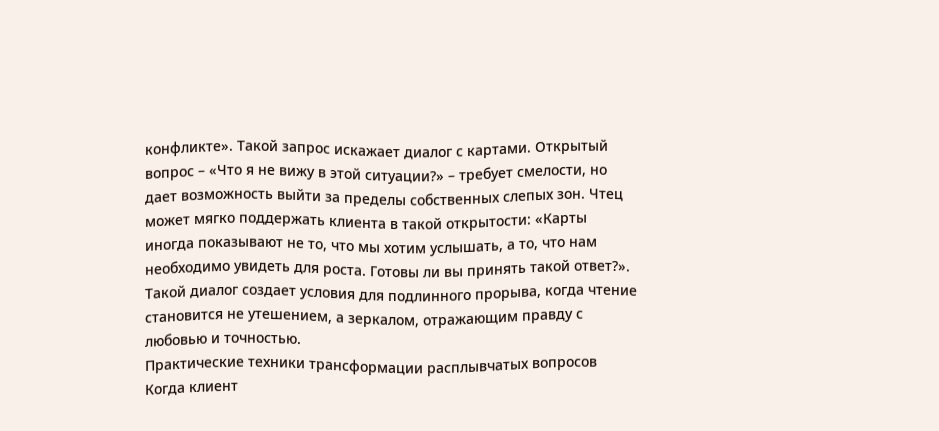конфликте». Такой запрос искажает диалог с картами. Открытый вопрос – «Что я не вижу в этой ситуации?» – требует смелости, но дает возможность выйти за пределы собственных слепых зон. Чтец может мягко поддержать клиента в такой открытости: «Карты иногда показывают не то, что мы хотим услышать, а то, что нам необходимо увидеть для роста. Готовы ли вы принять такой ответ?». Такой диалог создает условия для подлинного прорыва, когда чтение становится не утешением, а зеркалом, отражающим правду с любовью и точностью.
Практические техники трансформации расплывчатых вопросов
Когда клиент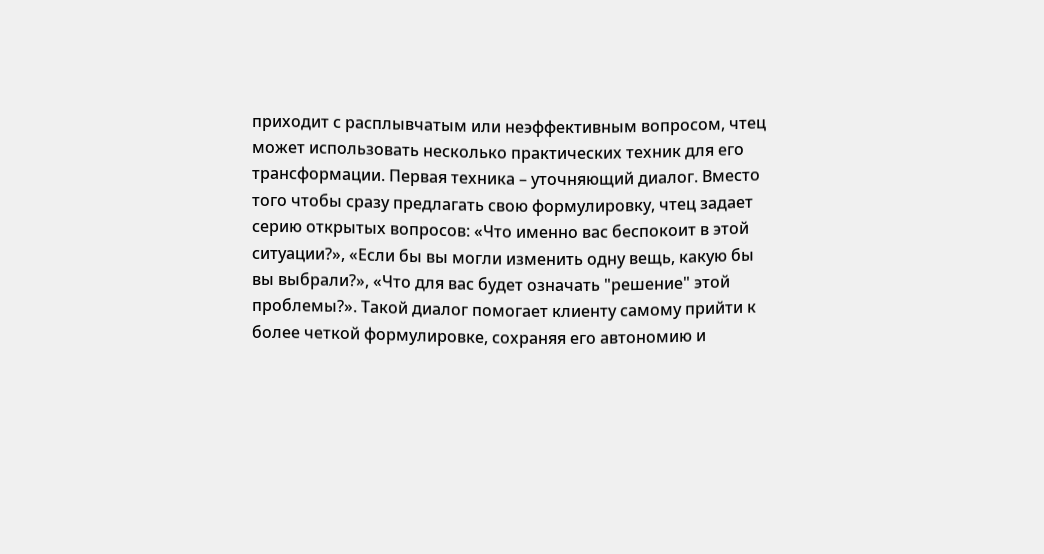приходит с расплывчатым или неэффективным вопросом, чтец может использовать несколько практических техник для его трансформации. Первая техника – уточняющий диалог. Вместо того чтобы сразу предлагать свою формулировку, чтец задает серию открытых вопросов: «Что именно вас беспокоит в этой ситуации?», «Если бы вы могли изменить одну вещь, какую бы вы выбрали?», «Что для вас будет означать "решение" этой проблемы?». Такой диалог помогает клиенту самому прийти к более четкой формулировке, сохраняя его автономию и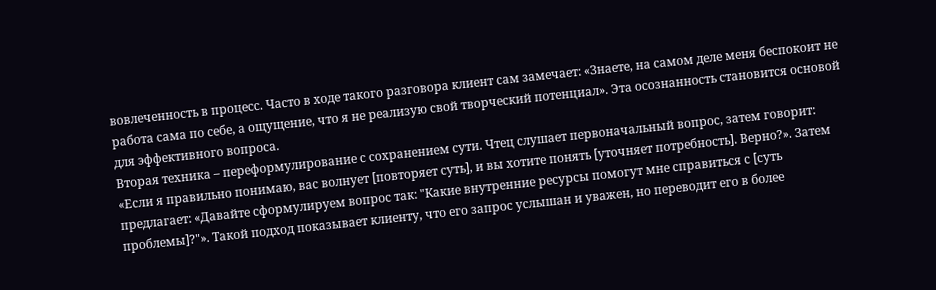вовлеченность в процесс. Часто в ходе такого разговора клиент сам замечает: «Знаете, на самом деле меня беспокоит не работа сама по себе, а ощущение, что я не реализую свой творческий потенциал». Эта осознанность становится основой для эффективного вопроса.
Вторая техника – переформулирование с сохранением сути. Чтец слушает первоначальный вопрос, затем говорит: «Если я правильно понимаю, вас волнует [повторяет суть], и вы хотите понять [уточняет потребность]. Верно?». Затем предлагает: «Давайте сформулируем вопрос так: "Какие внутренние ресурсы помогут мне справиться с [суть проблемы]?"». Такой подход показывает клиенту, что его запрос услышан и уважен, но переводит его в более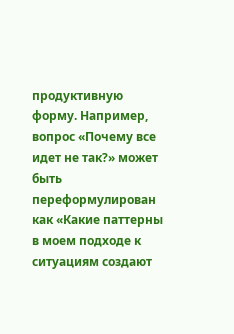продуктивную форму. Например, вопрос «Почему все идет не так?» может быть переформулирован как «Какие паттерны в моем подходе к ситуациям создают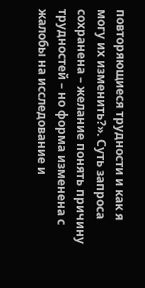повторяющиеся трудности и как я могу их изменить?». Суть запроса сохранена – желание понять причину трудностей – но форма изменена с жалобы на исследование и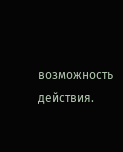возможность действия.